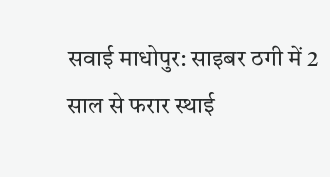सवाई माधोपुर: साइबर ठगी में 2 साल से फरार स्थाई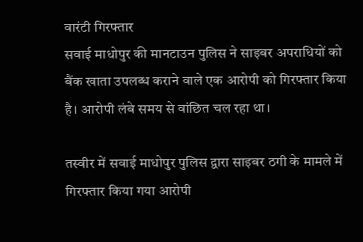वारंटी गिरफ्तार
सवाई माधोपुर की मानटाउन पुलिस ने साइबर अपराधियों को बैंक खाता उपलब्ध कराने वाले एक आरोपी को गिरफ्तार किया है। आरोपी लंबे समय से वांछित चल रहा था।

तस्वीर में सवाई माधोपुर पुलिस द्वारा साइबर ठगी के मामले में गिरफ्तार किया गया आरोपी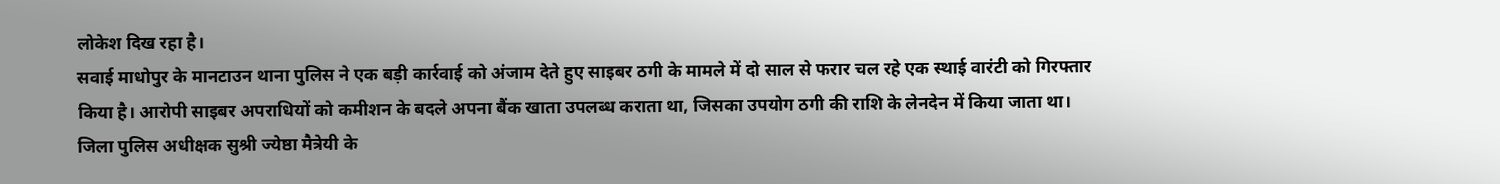लोकेश दिख रहा है।
सवाई माधोपुर के मानटाउन थाना पुलिस ने एक बड़ी कार्रवाई को अंजाम देते हुए साइबर ठगी के मामले में दो साल से फरार चल रहे एक स्थाई वारंटी को गिरफ्तार किया है। आरोपी साइबर अपराधियों को कमीशन के बदले अपना बैंक खाता उपलब्ध कराता था, जिसका उपयोग ठगी की राशि के लेनदेन में किया जाता था।
जिला पुलिस अधीक्षक सुश्री ज्येष्ठा मैत्रेयी के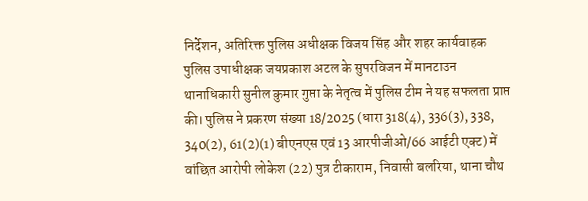निर्देशन, अतिरिक्त पुलिस अधीक्षक विजय सिंह और शहर कार्यवाहक पुलिस उपाधीक्षक जयप्रकाश अटल के सुपरविजन में मानटाउन थानाधिकारी सुनील कुमार गुप्ता के नेतृत्व में पुलिस टीम ने यह सफलता प्राप्त की। पुलिस ने प्रकरण संख्या 18/2025 (धारा 318(4), 336(3), 338, 340(2), 61(2)(1) बीएनएस एवं 13 आरपीजीओ/66 आईटी एक्ट) में वांछित आरोपी लोकेश (22) पुत्र टीकाराम, निवासी बलरिया, थाना चौथ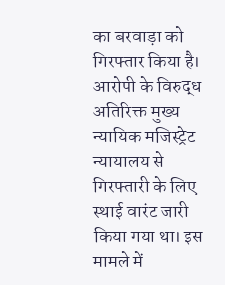का बरवाड़ा को गिरफ्तार किया है। आरोपी के विरुद्ध अतिरिक्त मुख्य न्यायिक मजिस्ट्रेट न्यायालय से गिरफ्तारी के लिए स्थाई वारंट जारी किया गया था। इस मामले में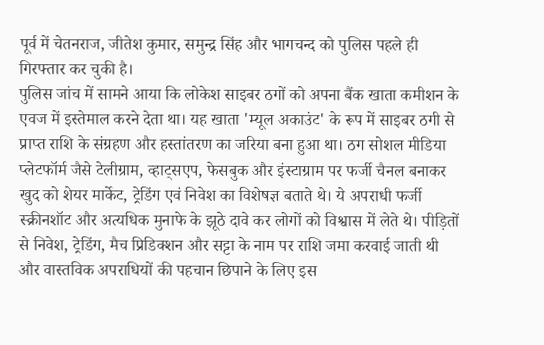पूर्व में चेतनराज, जीतेश कुमार, समुन्द्र सिंह और भागचन्द को पुलिस पहले ही गिरफ्तार कर चुकी है।
पुलिस जांच में सामने आया कि लोकेश साइबर ठगों को अपना बैंक खाता कमीशन के एवज में इस्तेमाल करने देता था। यह खाता 'म्यूल अकाउंट' के रूप में साइबर ठगी से प्राप्त राशि के संग्रहण और हस्तांतरण का जरिया बना हुआ था। ठग सोशल मीडिया प्लेटफॉर्म जैसे टेलीग्राम, व्हाट्सएप, फेसबुक और इंस्टाग्राम पर फर्जी चैनल बनाकर खुद को शेयर मार्केट, ट्रेडिंग एवं निवेश का विशेषज्ञ बताते थे। ये अपराधी फर्जी स्क्रीनशॉट और अत्यधिक मुनाफे के झूठे दावे कर लोगों को विश्वास में लेते थे। पीड़ितों से निवेश, ट्रेडिंग, मैच प्रिडिक्शन और सट्टा के नाम पर राशि जमा करवाई जाती थी और वास्तविक अपराधियों की पहचान छिपाने के लिए इस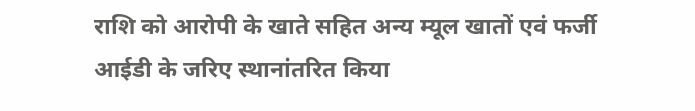राशि को आरोपी के खाते सहित अन्य म्यूल खातों एवं फर्जी आईडी के जरिए स्थानांतरित किया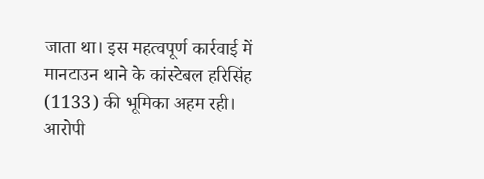जाता था। इस महत्वपूर्ण कार्रवाई में मानटाउन थाने के कांस्टेबल हरिसिंह (1133) की भूमिका अहम रही। आरोपी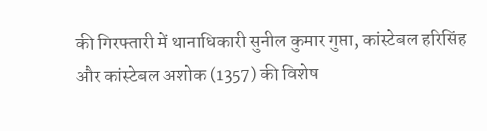की गिरफ्तारी में थानाधिकारी सुनील कुमार गुप्ता, कांस्टेबल हरिसिंह और कांस्टेबल अशोक (1357) की विशेष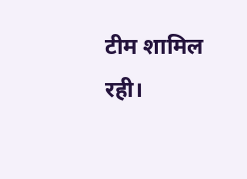टीम शामिल रही।